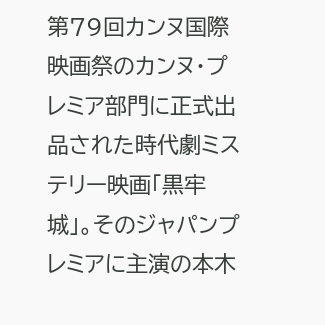第79回カンヌ国際映画祭のカンヌ・プレミア部門に正式出品された時代劇ミステリー映画「黒牢城」。そのジャパンプレミアに主演の本木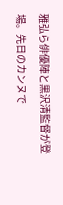雅弘ら俳優陣と黒沢清監督が登場。先日のカンヌで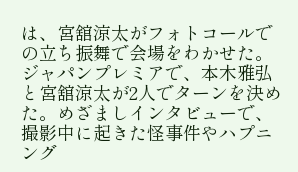は、宮舘涼太がフォトコールでの立ち振舞で会場をわかせた。ジャパンプレミアで、本木雅弘と宮舘涼太が2人でターンを決めた。めざましインタビューで、撮影中に起きた怪事件やハプニング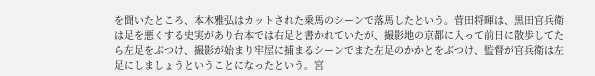を聞いたところ、本木雅弘はカットされた乗馬のシーンで落馬したという。菅田将暉は、黒田官兵衛は足を悪くする史実があり台本では右足と書かれていたが、撮影地の京都に入って前日に散歩してたら左足をぶつけ、撮影が始まり牢屋に捕まるシーンでまた左足のかかとをぶつけ、監督が官兵衛は左足にしましょうということになったという。宮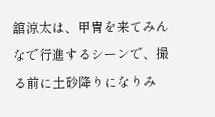舘涼太は、甲冑を来てみんなで行進するシーンで、撮る前に土砂降りになりみ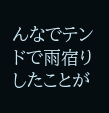んなでテンドで雨宿りしたことが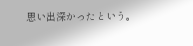思い出深かったという。